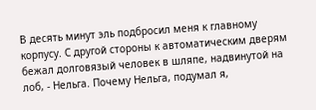В десять минут эль подбросил меня к главному корпусу. С другой стороны к автоматическим дверям бежал долговязый человек в шляпе, надвинутой на лоб, - Нельга. Почему Нельга, подумал я,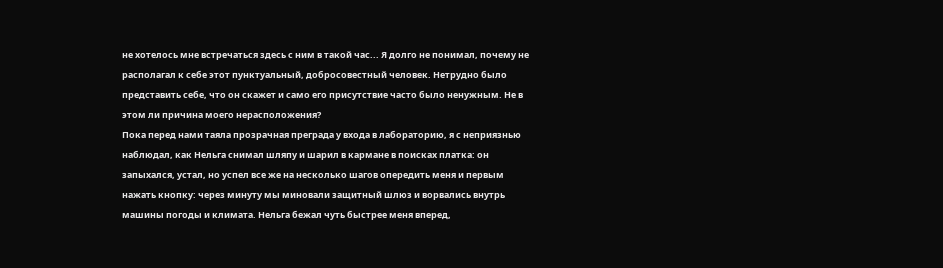не хотелось мне встречаться здесь с ним в такой час... Я долго не понимал, почему не располагал к себе этот пунктуальный, добросовестный человек. Нетрудно было представить себе, что он скажет и само его присутствие часто было ненужным. Не в этом ли причина моего нерасположения?
Пока перед нами таяла прозрачная преграда у входа в лабораторию, я с неприязнью наблюдал, как Нельга снимал шляпу и шарил в кармане в поисках платка: он запыхался, устал, но успел все же на несколько шагов опередить меня и первым нажать кнопку: через минуту мы миновали защитный шлюз и ворвались внутрь машины погоды и климата. Нельга бежал чуть быстрее меня вперед,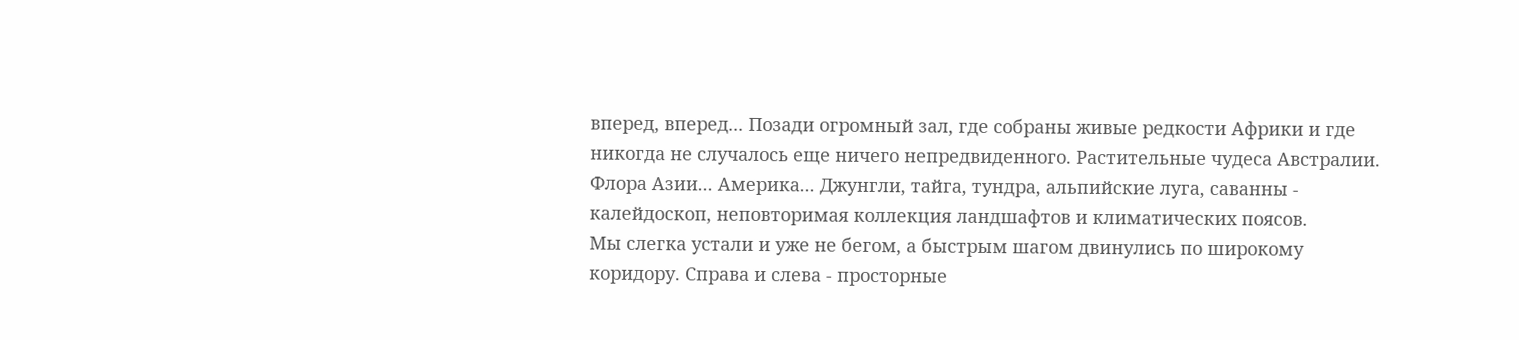вперед, вперед... Позади огромный зал, где собраны живые редкости Африки и где никогда не случалось еще ничего непредвиденного. Растительные чудеса Австралии. Флора Азии... Америка... Джунгли, тайга, тундра, альпийские луга, саванны - калейдоскоп, неповторимая коллекция ландшафтов и климатических поясов.
Мы слегка устали и уже не бегом, а быстрым шагом двинулись по широкому коридору. Справа и слева - просторные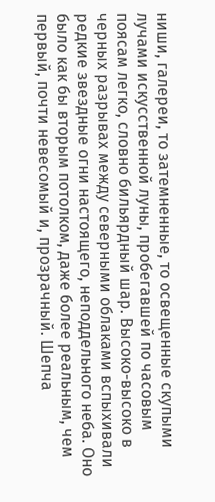ниши, галереи, то затемненные, то освещенные скупыми лучами искусственной луны, пробегавшей по часовым поясам легко, словно бильярдный шар. Высоко-высоко в черных разрывах между северными облаками вспыхивали редкие звездные огни настоящего, неподдельного неба. Оно было как бы вторым потолком, даже более реальным, чем первый, почти невесомый и, прозрачный. Шепча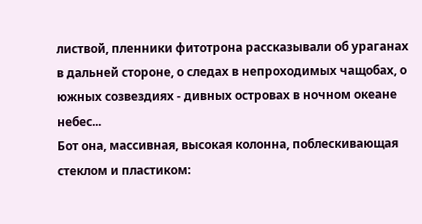листвой, пленники фитотрона рассказывали об ураганах в дальней стороне, о следах в непроходимых чащобах, о южных созвездиях - дивных островах в ночном океане небес...
Бот она, массивная, высокая колонна, поблескивающая стеклом и пластиком: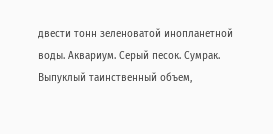двести тонн зеленоватой инопланетной воды. Аквариум. Серый песок. Сумрак. Выпуклый таинственный объем,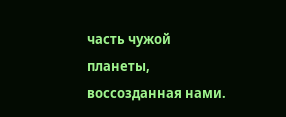часть чужой планеты, воссозданная нами.